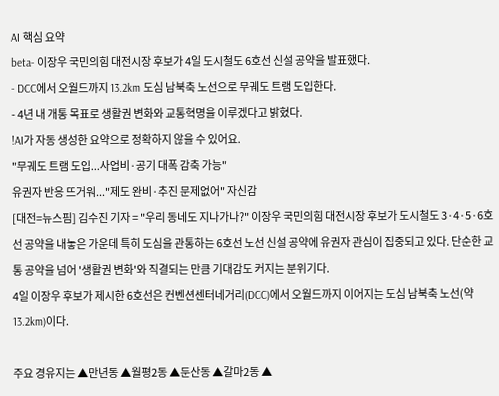AI 핵심 요약
beta- 이장우 국민의힘 대전시장 후보가 4일 도시철도 6호선 신설 공약을 발표했다.
- DCC에서 오월드까지 13.2km 도심 남북축 노선으로 무궤도 트램 도입한다.
- 4년 내 개통 목표로 생활권 변화와 교통혁명을 이루겠다고 밝혔다.
!AI가 자동 생성한 요약으로 정확하지 않을 수 있어요.
"무궤도 트램 도입...사업비·공기 대폭 감축 가능"
유권자 반응 뜨거워..."제도 완비·추진 문제없어" 자신감
[대전=뉴스핌] 김수진 기자 = "우리 동네도 지나가나?" 이장우 국민의힘 대전시장 후보가 도시철도 3·4·5·6호선 공약을 내놓은 가운데 특히 도심을 관통하는 6호선 노선 신설 공약에 유권자 관심이 집중되고 있다. 단순한 교통 공약을 넘어 '생활권 변화'와 직결되는 만큼 기대감도 커지는 분위기다.
4일 이장우 후보가 제시한 6호선은 컨벤션센터네거리(DCC)에서 오월드까지 이어지는 도심 남북축 노선(약 13.2km)이다.

주요 경유지는 ▲만년동 ▲월평2동 ▲둔산동 ▲갈마2동 ▲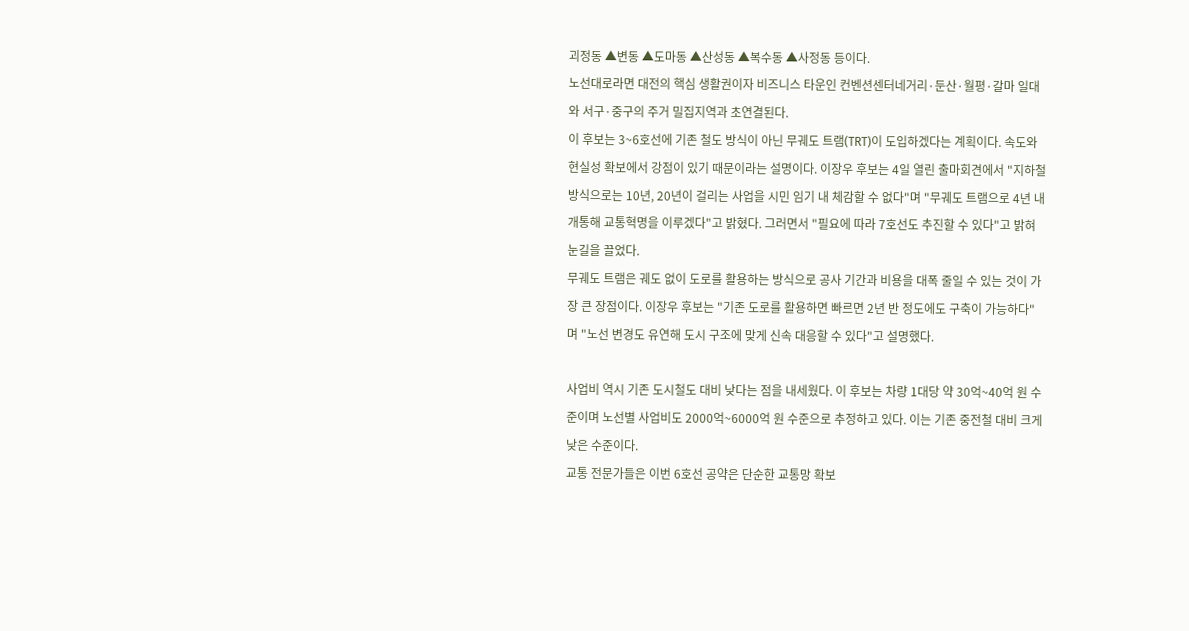괴정동 ▲변동 ▲도마동 ▲산성동 ▲복수동 ▲사정동 등이다.
노선대로라면 대전의 핵심 생활권이자 비즈니스 타운인 컨벤션센터네거리·둔산·월평·갈마 일대와 서구·중구의 주거 밀집지역과 초연결된다.
이 후보는 3~6호선에 기존 철도 방식이 아닌 무궤도 트램(TRT)이 도입하겠다는 계획이다. 속도와 현실성 확보에서 강점이 있기 때문이라는 설명이다. 이장우 후보는 4일 열린 출마회견에서 "지하철 방식으로는 10년, 20년이 걸리는 사업을 시민 임기 내 체감할 수 없다"며 "무궤도 트램으로 4년 내 개통해 교통혁명을 이루겠다"고 밝혔다. 그러면서 "필요에 따라 7호선도 추진할 수 있다"고 밝혀 눈길을 끌었다.
무궤도 트램은 궤도 없이 도로를 활용하는 방식으로 공사 기간과 비용을 대폭 줄일 수 있는 것이 가장 큰 장점이다. 이장우 후보는 "기존 도로를 활용하면 빠르면 2년 반 정도에도 구축이 가능하다"며 "노선 변경도 유연해 도시 구조에 맞게 신속 대응할 수 있다"고 설명했다.

사업비 역시 기존 도시철도 대비 낮다는 점을 내세웠다. 이 후보는 차량 1대당 약 30억~40억 원 수준이며 노선별 사업비도 2000억~6000억 원 수준으로 추정하고 있다. 이는 기존 중전철 대비 크게 낮은 수준이다.
교통 전문가들은 이번 6호선 공약은 단순한 교통망 확보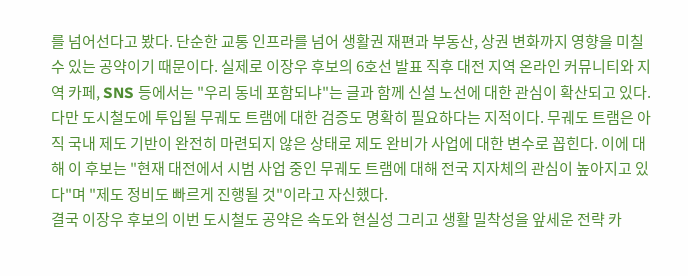를 넘어선다고 봤다. 단순한 교통 인프라를 넘어 생활권 재편과 부동산, 상권 변화까지 영향을 미칠 수 있는 공약이기 때문이다. 실제로 이장우 후보의 6호선 발표 직후 대전 지역 온라인 커뮤니티와 지역 카페, SNS 등에서는 "우리 동네 포함되냐"는 글과 함께 신설 노선에 대한 관심이 확산되고 있다.
다만 도시철도에 투입될 무궤도 트램에 대한 검증도 명확히 필요하다는 지적이다. 무궤도 트램은 아직 국내 제도 기반이 완전히 마련되지 않은 상태로 제도 완비가 사업에 대한 변수로 꼽힌다. 이에 대해 이 후보는 "현재 대전에서 시범 사업 중인 무궤도 트램에 대해 전국 지자체의 관심이 높아지고 있다"며 "제도 정비도 빠르게 진행될 것"이라고 자신했다.
결국 이장우 후보의 이번 도시철도 공약은 속도와 현실성 그리고 생활 밀착성을 앞세운 전략 카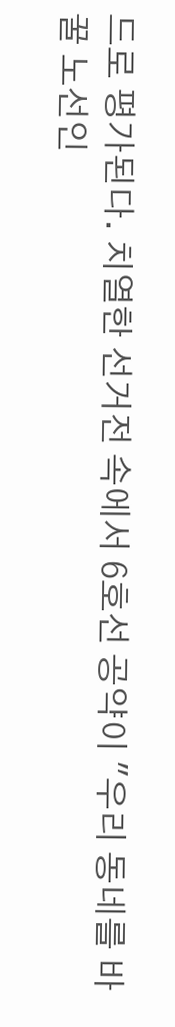드로 평가된다. 치열한 선거전 속에서 6호선 공약이 "우리 동네를 바꿀 노선인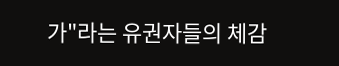가"라는 유권자들의 체감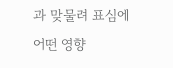과 맞물려 표심에 어떤 영향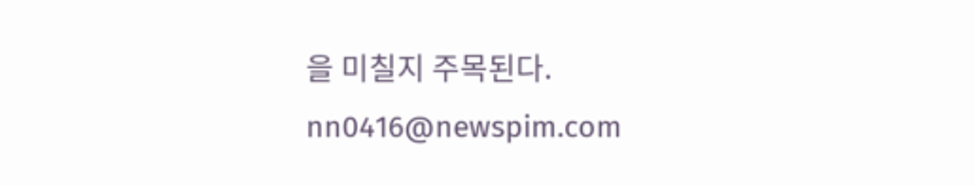을 미칠지 주목된다.
nn0416@newspim.com